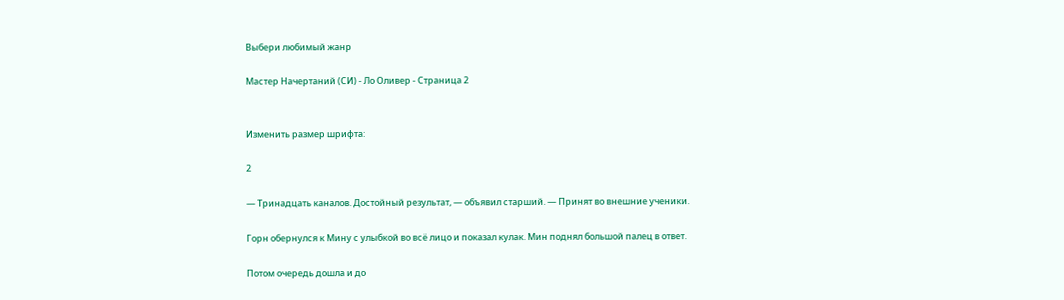Выбери любимый жанр

Мастер Начертаний (СИ) - Ло Оливер - Страница 2


Изменить размер шрифта:

2

— Тринадцать каналов. Достойный результат, — объявил старший. — Принят во внешние ученики.

Горн обернулся к Мину с улыбкой во всё лицо и показал кулак. Мин поднял большой палец в ответ.

Потом очередь дошла и до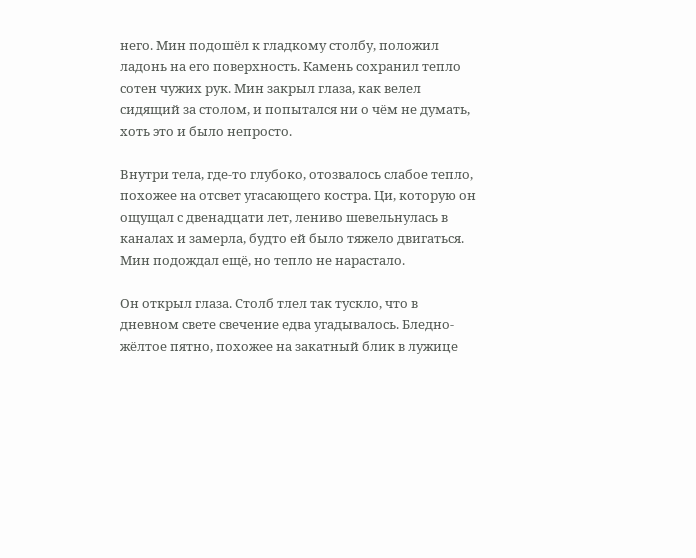него. Мин подошёл к гладкому столбу, положил ладонь на его поверхность. Камень сохранил тепло сотен чужих рук. Мин закрыл глаза, как велел сидящий за столом, и попытался ни о чём не думать, хоть это и было непросто.

Внутри тела, где-то глубоко, отозвалось слабое тепло, похожее на отсвет угасающего костра. Ци, которую он ощущал с двенадцати лет, лениво шевельнулась в каналах и замерла, будто ей было тяжело двигаться. Мин подождал ещё, но тепло не нарастало.

Он открыл глаза. Столб тлел так тускло, что в дневном свете свечение едва угадывалось. Бледно-жёлтое пятно, похожее на закатный блик в лужице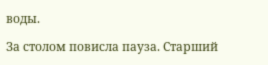воды.

За столом повисла пауза. Старший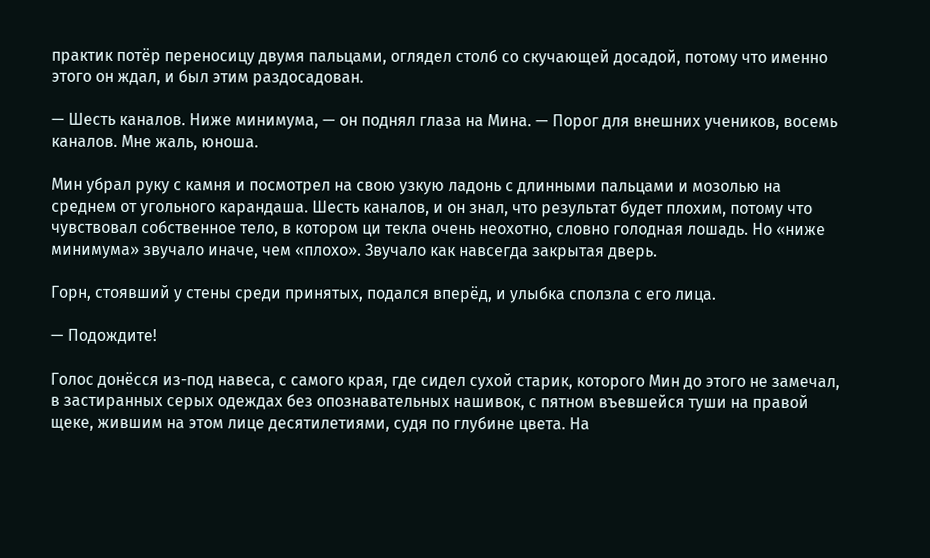практик потёр переносицу двумя пальцами, оглядел столб со скучающей досадой, потому что именно этого он ждал, и был этим раздосадован.

— Шесть каналов. Ниже минимума, — он поднял глаза на Мина. — Порог для внешних учеников, восемь каналов. Мне жаль, юноша.

Мин убрал руку с камня и посмотрел на свою узкую ладонь с длинными пальцами и мозолью на среднем от угольного карандаша. Шесть каналов, и он знал, что результат будет плохим, потому что чувствовал собственное тело, в котором ци текла очень неохотно, словно голодная лошадь. Но «ниже минимума» звучало иначе, чем «плохо». Звучало как навсегда закрытая дверь.

Горн, стоявший у стены среди принятых, подался вперёд, и улыбка сползла с его лица.

— Подождите!

Голос донёсся из-под навеса, с самого края, где сидел сухой старик, которого Мин до этого не замечал, в застиранных серых одеждах без опознавательных нашивок, с пятном въевшейся туши на правой щеке, жившим на этом лице десятилетиями, судя по глубине цвета. На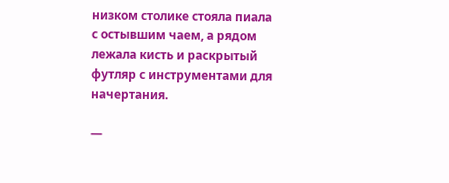низком столике стояла пиала с остывшим чаем, а рядом лежала кисть и раскрытый футляр с инструментами для начертания.

—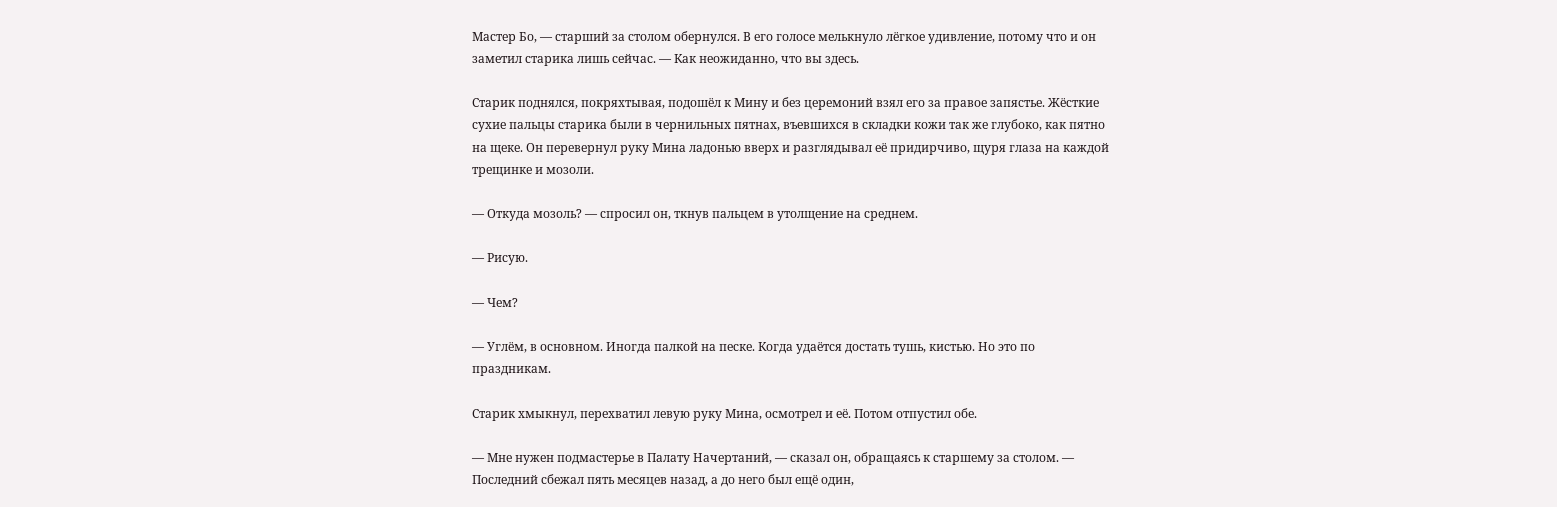Мастер Бо, — старший за столом обернулся. В его голосе мелькнуло лёгкое удивление, потому что и он заметил старика лишь сейчас. — Как неожиданно, что вы здесь.

Старик поднялся, покряхтывая, подошёл к Мину и без церемоний взял его за правое запястье. Жёсткие сухие пальцы старика были в чернильных пятнах, въевшихся в складки кожи так же глубоко, как пятно на щеке. Он перевернул руку Мина ладонью вверх и разглядывал её придирчиво, щуря глаза на каждой трещинке и мозоли.

— Откуда мозоль? — спросил он, ткнув пальцем в утолщение на среднем.

— Рисую.

— Чем?

— Углём, в основном. Иногда палкой на песке. Когда удаётся достать тушь, кистью. Но это по праздникам.

Старик хмыкнул, перехватил левую руку Мина, осмотрел и её. Потом отпустил обе.

— Мне нужен подмастерье в Палату Начертаний, — сказал он, обращаясь к старшему за столом. — Последний сбежал пять месяцев назад, а до него был ещё один,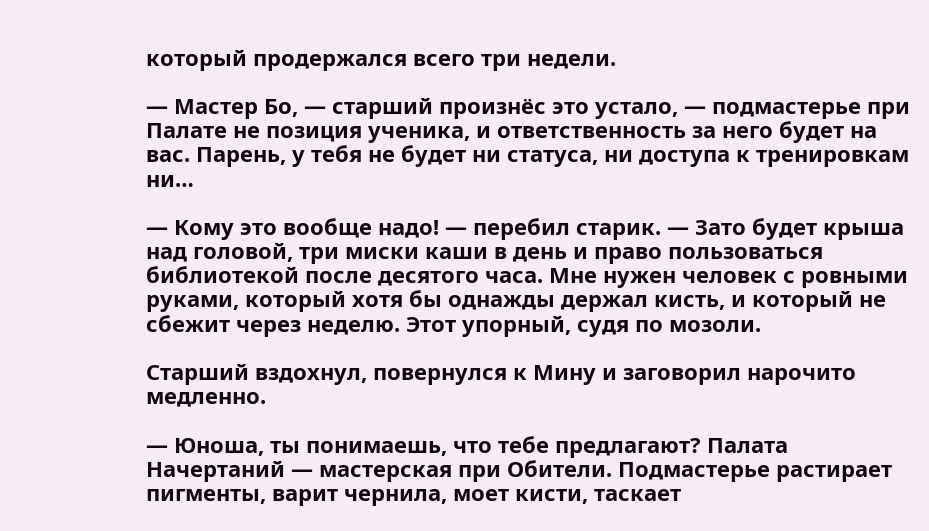который продержался всего три недели.

— Мастер Бо, — старший произнёс это устало, — подмастерье при Палате не позиция ученика, и ответственность за него будет на вас. Парень, у тебя не будет ни статуса, ни доступа к тренировкам ни…

— Кому это вообще надо! — перебил старик. — Зато будет крыша над головой, три миски каши в день и право пользоваться библиотекой после десятого часа. Мне нужен человек с ровными руками, который хотя бы однажды держал кисть, и который не сбежит через неделю. Этот упорный, судя по мозоли.

Старший вздохнул, повернулся к Мину и заговорил нарочито медленно.

— Юноша, ты понимаешь, что тебе предлагают? Палата Начертаний — мастерская при Обители. Подмастерье растирает пигменты, варит чернила, моет кисти, таскает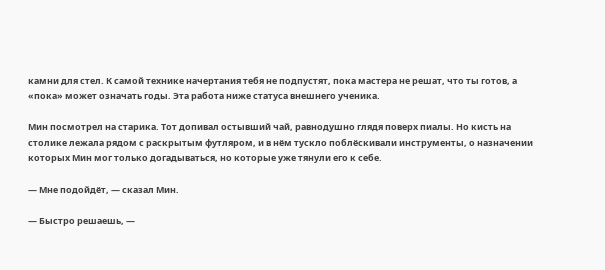камни для стел. К самой технике начертания тебя не подпустят, пока мастера не решат, что ты готов, а «пока» может означать годы. Эта работа ниже статуса внешнего ученика.

Мин посмотрел на старика. Тот допивал остывший чай, равнодушно глядя поверх пиалы. Но кисть на столике лежала рядом с раскрытым футляром, и в нём тускло поблёскивали инструменты, о назначении которых Мин мог только догадываться, но которые уже тянули его к себе.

— Мне подойдёт, — сказал Мин.

— Быстро решаешь, —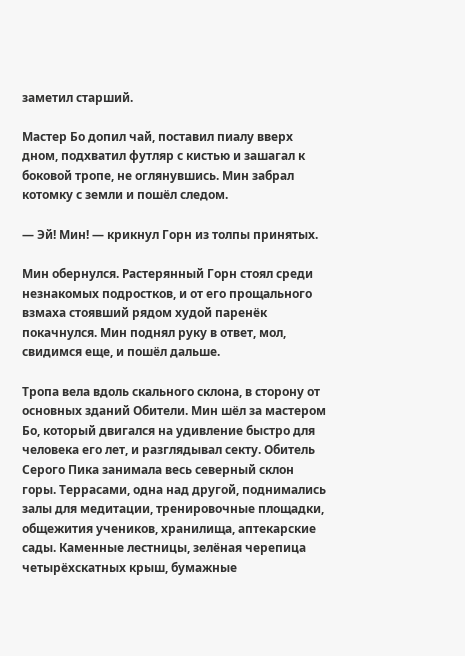заметил старший.

Мастер Бо допил чай, поставил пиалу вверх дном, подхватил футляр с кистью и зашагал к боковой тропе, не оглянувшись. Мин забрал котомку с земли и пошёл следом.

— Эй! Мин! — крикнул Горн из толпы принятых.

Мин обернулся. Растерянный Горн стоял среди незнакомых подростков, и от его прощального взмаха стоявший рядом худой паренёк покачнулся. Мин поднял руку в ответ, мол, свидимся еще, и пошёл дальше.

Тропа вела вдоль скального склона, в сторону от основных зданий Обители. Мин шёл за мастером Бо, который двигался на удивление быстро для человека его лет, и разглядывал секту. Обитель Серого Пика занимала весь северный склон горы. Террасами, одна над другой, поднимались залы для медитации, тренировочные площадки, общежития учеников, хранилища, аптекарские сады. Каменные лестницы, зелёная черепица четырёхскатных крыш, бумажные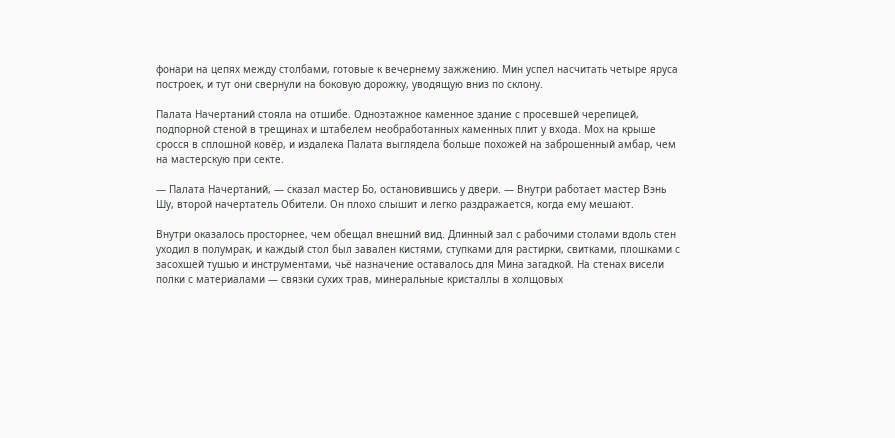фонари на цепях между столбами, готовые к вечернему зажжению. Мин успел насчитать четыре яруса построек, и тут они свернули на боковую дорожку, уводящую вниз по склону.

Палата Начертаний стояла на отшибе. Одноэтажное каменное здание с просевшей черепицей, подпорной стеной в трещинах и штабелем необработанных каменных плит у входа. Мох на крыше сросся в сплошной ковёр, и издалека Палата выглядела больше похожей на заброшенный амбар, чем на мастерскую при секте.

— Палата Начертаний, — сказал мастер Бо, остановившись у двери. — Внутри работает мастер Вэнь Шу, второй начертатель Обители. Он плохо слышит и легко раздражается, когда ему мешают.

Внутри оказалось просторнее, чем обещал внешний вид. Длинный зал с рабочими столами вдоль стен уходил в полумрак, и каждый стол был завален кистями, ступками для растирки, свитками, плошками с засохшей тушью и инструментами, чьё назначение оставалось для Мина загадкой. На стенах висели полки с материалами — связки сухих трав, минеральные кристаллы в холщовых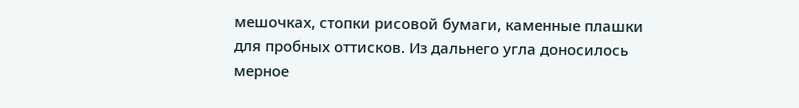мешочках, стопки рисовой бумаги, каменные плашки для пробных оттисков. Из дальнего угла доносилось мерное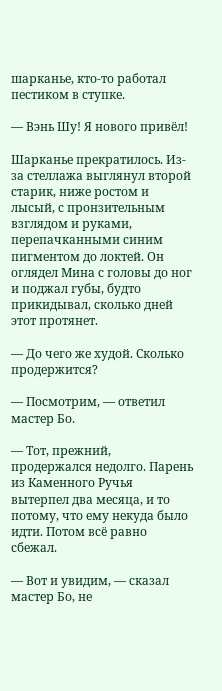шарканье, кто-то работал пестиком в ступке.

— Вэнь Шу! Я нового привёл!

Шарканье прекратилось. Из-за стеллажа выглянул второй старик, ниже ростом и лысый, с пронзительным взглядом и руками, перепачканными синим пигментом до локтей. Он оглядел Мина с головы до ног и поджал губы, будто прикидывал, сколько дней этот протянет.

— До чего же худой. Сколько продержится?

— Посмотрим, — ответил мастер Бо.

— Тот, прежний, продержался недолго. Парень из Каменного Ручья вытерпел два месяца, и то потому, что ему некуда было идти. Потом всё равно сбежал.

— Вот и увидим, — сказал мастер Бо, не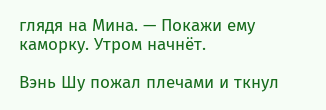глядя на Мина. — Покажи ему каморку. Утром начнёт.

Вэнь Шу пожал плечами и ткнул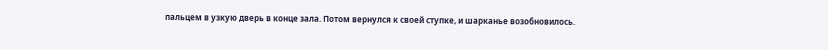пальцем в узкую дверь в конце зала. Потом вернулся к своей ступке, и шарканье возобновилось.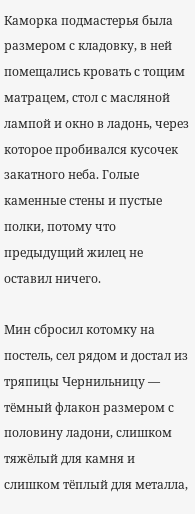Каморка подмастерья была размером с кладовку, в ней помещались кровать с тощим матрацем, стол с масляной лампой и окно в ладонь, через которое пробивался кусочек закатного неба. Голые каменные стены и пустые полки, потому что предыдущий жилец не оставил ничего.

Мин сбросил котомку на постель, сел рядом и достал из тряпицы Чернильницу — тёмный флакон размером с половину ладони, слишком тяжёлый для камня и слишком тёплый для металла,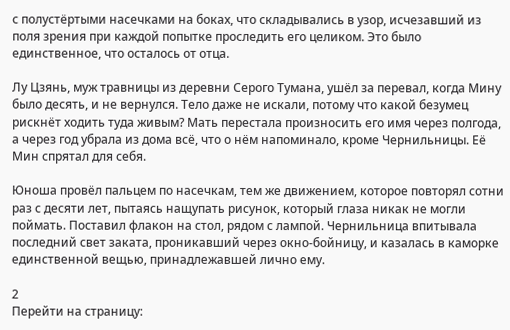с полустёртыми насечками на боках, что складывались в узор, исчезавший из поля зрения при каждой попытке проследить его целиком. Это было единственное, что осталось от отца.

Лу Цзянь, муж травницы из деревни Серого Тумана, ушёл за перевал, когда Мину было десять, и не вернулся. Тело даже не искали, потому что какой безумец рискнёт ходить туда живым? Мать перестала произносить его имя через полгода, а через год убрала из дома всё, что о нём напоминало, кроме Чернильницы. Её Мин спрятал для себя.

Юноша провёл пальцем по насечкам, тем же движением, которое повторял сотни раз с десяти лет, пытаясь нащупать рисунок, который глаза никак не могли поймать. Поставил флакон на стол, рядом с лампой. Чернильница впитывала последний свет заката, проникавший через окно-бойницу, и казалась в каморке единственной вещью, принадлежавшей лично ему.

2
Перейти на страницу: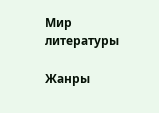Мир литературы

Жанры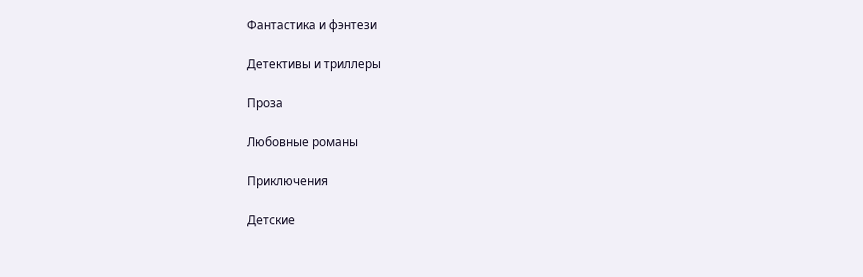Фантастика и фэнтези

Детективы и триллеры

Проза

Любовные романы

Приключения

Детские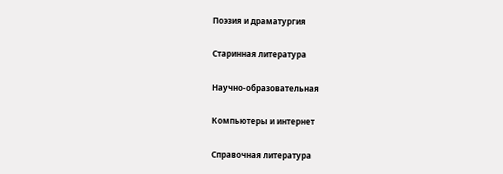Поэзия и драматургия

Старинная литература

Научно-образовательная

Компьютеры и интернет

Справочная литература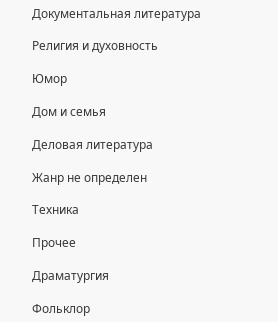Документальная литература

Религия и духовность

Юмор

Дом и семья

Деловая литература

Жанр не определен

Техника

Прочее

Драматургия

Фольклор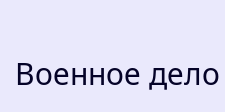Военное дело